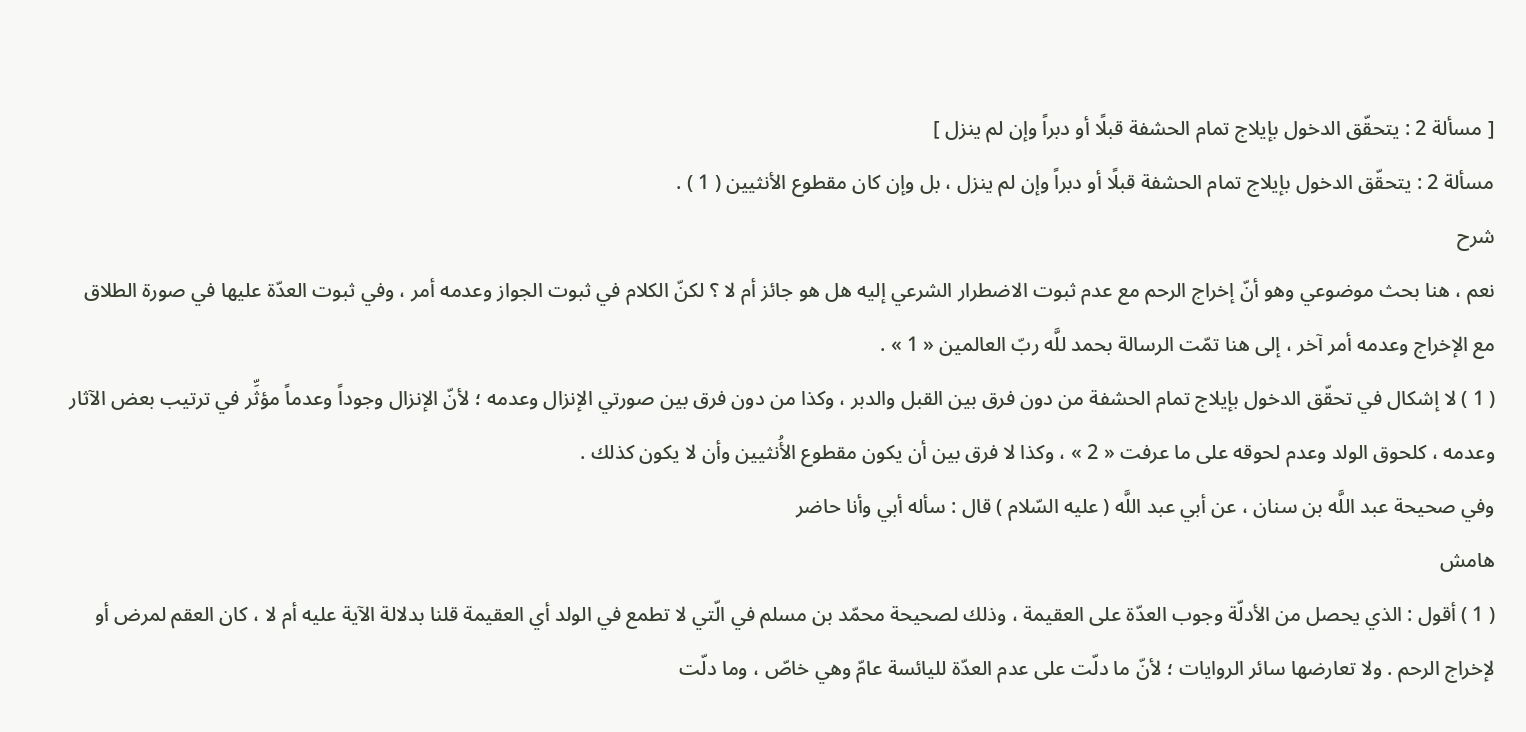[ مسألة 2 : يتحقّق الدخول بإيلاج تمام الحشفة قبلًا أو دبراً وإن لم ينزل ]
مسألة 2 : يتحقّق الدخول بإيلاج تمام الحشفة قبلًا أو دبراً وإن لم ينزل ، بل وإن كان مقطوع الأنثيين ( 1 ) .
شرح
نعم ، هنا بحث موضوعي وهو أنّ إخراج الرحم مع عدم ثبوت الاضطرار الشرعي إليه هل هو جائز أم لا ؟ لكنّ الكلام في ثبوت الجواز وعدمه أمر ، وفي ثبوت العدّة عليها في صورة الطلاق مع الإخراج وعدمه أمر آخر ، إلى هنا تمّت الرسالة بحمد للَّه ربّ العالمين « 1 » .
( 1 ) لا إشكال في تحقّق الدخول بإيلاج تمام الحشفة من دون فرق بين القبل والدبر ، وكذا من دون فرق بين صورتي الإنزال وعدمه ؛ لأنّ الإنزال وجوداً وعدماً مؤثِّر في ترتيب بعض الآثار وعدمه ، كلحوق الولد وعدم لحوقه على ما عرفت « 2 » ، وكذا لا فرق بين أن يكون مقطوع الأُنثيين وأن لا يكون كذلك .
وفي صحيحة عبد اللَّه بن سنان ، عن أبي عبد اللَّه ( عليه السّلام ) قال : سأله أبي وأنا حاضر
هامش
( 1 ) أقول : الذي يحصل من الأدلّة وجوب العدّة على العقيمة ، وذلك لصحيحة محمّد بن مسلم في الّتي لا تطمع في الولد أي العقيمة قلنا بدلالة الآية عليه أم لا ، كان العقم لمرض أو لإخراج الرحم . ولا تعارضها سائر الروايات ؛ لأنّ ما دلّت على عدم العدّة لليائسة عامّ وهي خاصّ ، وما دلّت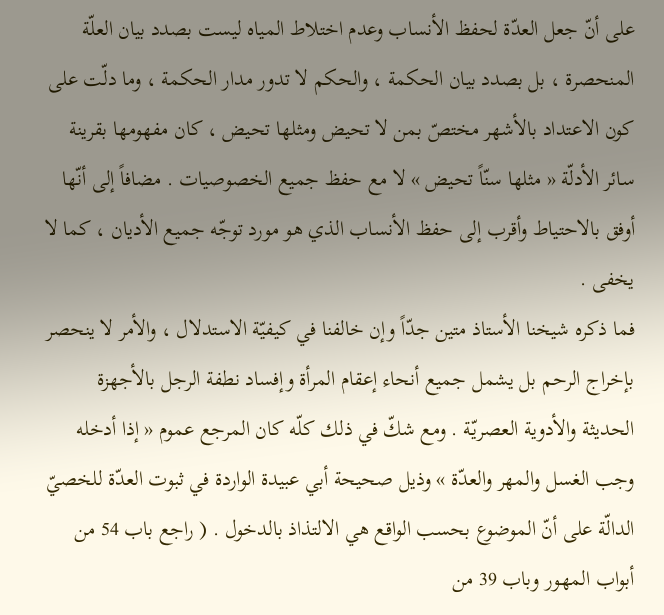على أنّ جعل العدّة لحفظ الأنساب وعدم اختلاط المياه ليست بصدد بيان العلّة المنحصرة ، بل بصدد بيان الحكمة ، والحكم لا تدور مدار الحكمة ، وما دلّت على كون الاعتداد بالأشهر مختصّ بمن لا تحيض ومثلها تحيض ، كان مفهومها بقرينة سائر الأدلّة « مثلها سنّاً تحيض » لا مع حفظ جميع الخصوصيات . مضافاً إلى أنّها أوفق بالاحتياط وأقرب إلى حفظ الأنساب الذي هو مورد توجّه جميع الأديان ، كما لا يخفى .
فما ذكره شيخنا الأستاذ متين جدّاً وإن خالفنا في كيفيّة الاستدلال ، والأمر لا ينحصر بإخراج الرحم بل يشمل جميع أنحاء إعقام المرأة وإفساد نطفة الرجل بالأجهزة الحديثة والأدوية العصريّة . ومع شكّ في ذلك كلّه كان المرجع عموم « إذا أدخله وجب الغسل والمهر والعدّة » وذيل صحيحة أبي عبيدة الواردة في ثبوت العدّة للخصيّ الدالّة على أنّ الموضوع بحسب الواقع هي الالتذاذ بالدخول . ( راجع باب 54 من أبواب المهور وباب 39 من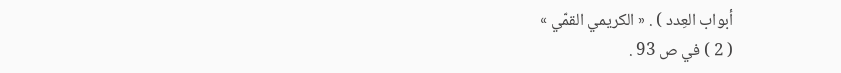أبواب العِدد ) . « الكريمي القمّي »
( 2 ) في ص 93 .